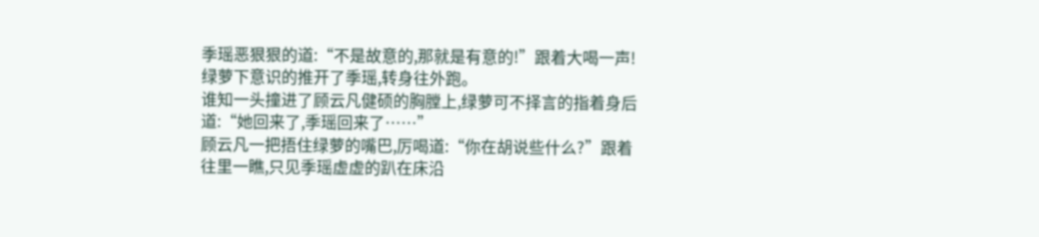季瑶恶狠狠的道:“不是故意的,那就是有意的!”跟着大喝一声!绿萝下意识的推开了季瑶,转身往外跑。
谁知一头撞进了顾云凡健硕的胸膛上,绿萝可不择言的指着身后道:“她回来了,季瑶回来了……”
顾云凡一把捂住绿萝的嘴巴,厉喝道:“你在胡说些什么?”跟着往里一瞧,只见季瑶虚虚的趴在床沿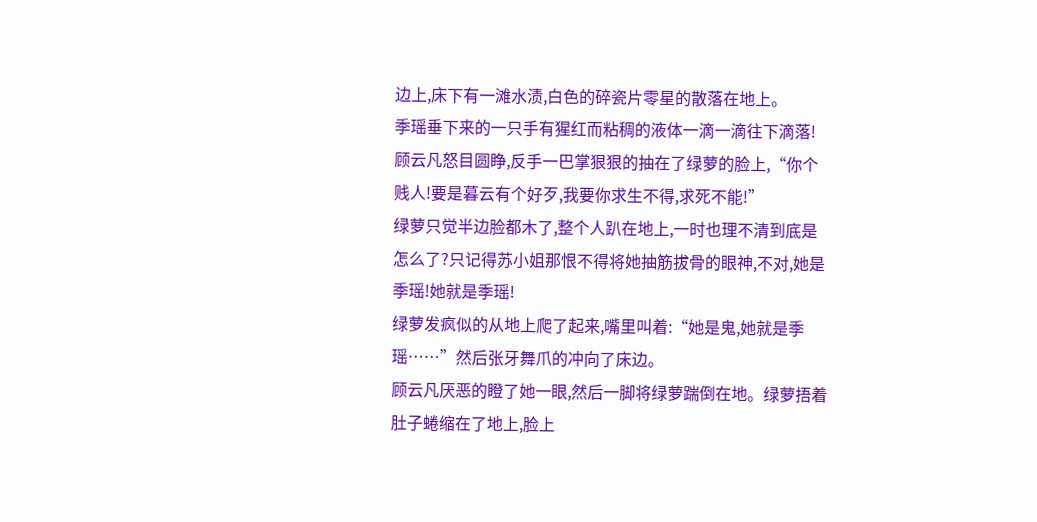边上,床下有一滩水渍,白色的碎瓷片零星的散落在地上。
季瑶垂下来的一只手有猩红而粘稠的液体一滴一滴往下滴落!
顾云凡怒目圆睁,反手一巴掌狠狠的抽在了绿萝的脸上,“你个贱人!要是暮云有个好歹,我要你求生不得,求死不能!”
绿萝只觉半边脸都木了,整个人趴在地上,一时也理不清到底是怎么了?只记得苏小姐那恨不得将她抽筋拔骨的眼神,不对,她是季瑶!她就是季瑶!
绿萝发疯似的从地上爬了起来,嘴里叫着:“她是鬼,她就是季瑶……”然后张牙舞爪的冲向了床边。
顾云凡厌恶的瞪了她一眼,然后一脚将绿萝踹倒在地。绿萝捂着肚子蜷缩在了地上,脸上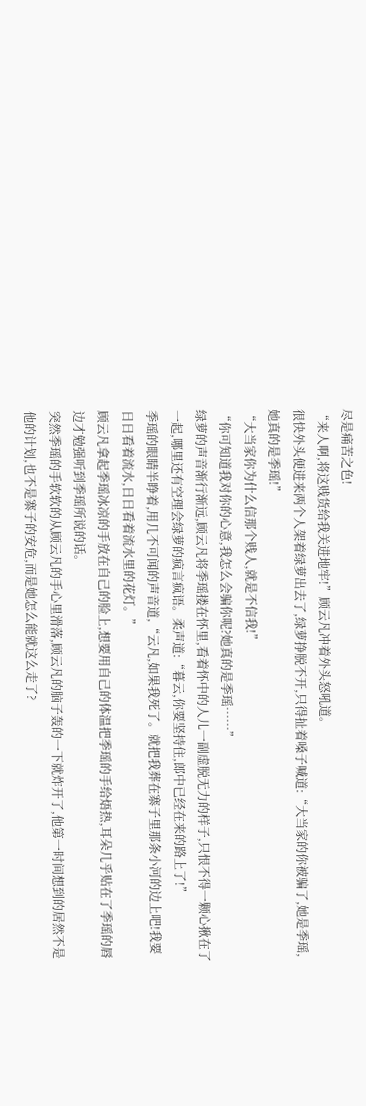尽是痛苦之色!
“来人啊,将这贱货给我关进地牢!”顾云凡冲着外头怒吼道。
很快外头便进来两个人架着绿萝出去了,绿萝挣脱不开,只得扯着嗓子喊道:“大当家的你被骗了,她是季瑶,她真的是季瑶!”
“大当家你为什么信那个贱人,就是不信我!”
“你可知道我对你的心意,我怎么会骗你呢?她真的是季瑶……”
绿萝的声音渐行渐远,顾云凡将季瑶搂在怀里,看着怀中的人儿一副虚脱无力的样子,只恨不得一颗心揪在了一起,哪里还有空理会绿萝的疯言疯语。柔声道:“暮云,你要坚持住,郎中已经在来的路上了!”
季瑶的眼睛半睁着,用几不可闻的声音道,“云凡,如果我死了。就把我葬在寨子里那条小河的边上吧!我要日日看着流水,日日看着流水里的花灯。”
顾云凡拿起季瑶冰凉的手放在自己的脸上,想要用自己的体温把季瑶的手给焐热,耳朵几乎贴在了季瑶的唇边才勉强听到季瑶所说的话。
突然季瑶的手软软的从顾云凡的手心里滑落,顾云凡的脑子轰的一下就炸开了,他第一时间想到的居然不是他的计划,也不是寨子的安危,而是她怎么能就这么走了?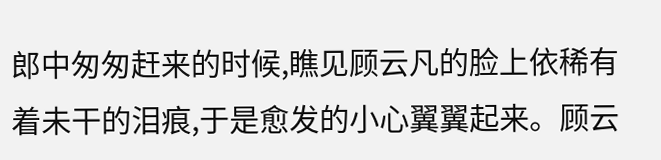郎中匆匆赶来的时候,瞧见顾云凡的脸上依稀有着未干的泪痕,于是愈发的小心翼翼起来。顾云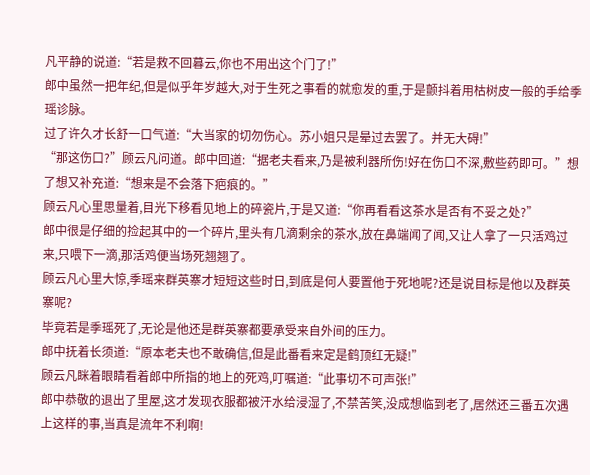凡平静的说道:“若是救不回暮云,你也不用出这个门了!”
郎中虽然一把年纪,但是似乎年岁越大,对于生死之事看的就愈发的重,于是颤抖着用枯树皮一般的手给季瑶诊脉。
过了许久才长舒一口气道:“大当家的切勿伤心。苏小姐只是晕过去罢了。并无大碍!”
“那这伤口?”顾云凡问道。郎中回道:“据老夫看来,乃是被利器所伤!好在伤口不深,敷些药即可。”想了想又补充道:“想来是不会落下疤痕的。”
顾云凡心里思量着,目光下移看见地上的碎瓷片,于是又道:“你再看看这茶水是否有不妥之处?”
郎中很是仔细的捡起其中的一个碎片,里头有几滴剩余的茶水,放在鼻端闻了闻,又让人拿了一只活鸡过来,只喂下一滴,那活鸡便当场死翘翘了。
顾云凡心里大惊,季瑶来群英寨才短短这些时日,到底是何人要置他于死地呢?还是说目标是他以及群英寨呢?
毕竟若是季瑶死了,无论是他还是群英寨都要承受来自外间的压力。
郎中抚着长须道:“原本老夫也不敢确信,但是此番看来定是鹤顶红无疑!”
顾云凡眯着眼睛看着郎中所指的地上的死鸡,叮嘱道:“此事切不可声张!”
郎中恭敬的退出了里屋,这才发现衣服都被汗水给浸湿了,不禁苦笑,没成想临到老了,居然还三番五次遇上这样的事,当真是流年不利啊!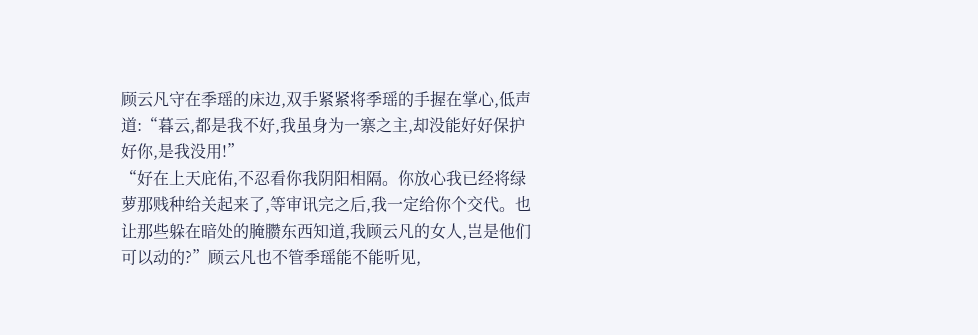顾云凡守在季瑶的床边,双手紧紧将季瑶的手握在掌心,低声道:“暮云,都是我不好,我虽身为一寨之主,却没能好好保护好你,是我没用!”
“好在上天庇佑,不忍看你我阴阳相隔。你放心我已经将绿萝那贱种给关起来了,等审讯完之后,我一定给你个交代。也让那些躲在暗处的腌臜东西知道,我顾云凡的女人,岂是他们可以动的?”顾云凡也不管季瑶能不能听见,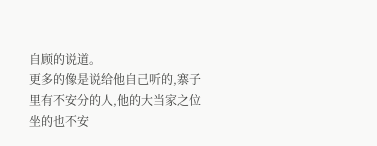自顾的说道。
更多的像是说给他自己听的,寨子里有不安分的人,他的大当家之位坐的也不安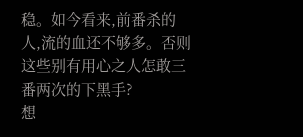稳。如今看来,前番杀的人,流的血还不够多。否则这些别有用心之人怎敢三番两次的下黑手?
想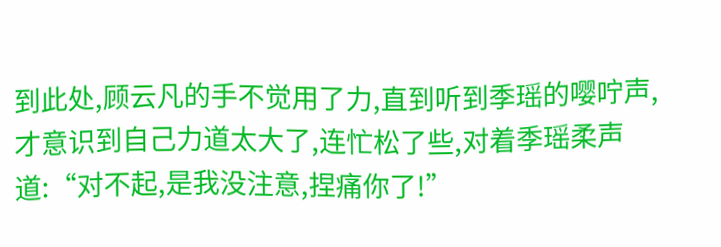到此处,顾云凡的手不觉用了力,直到听到季瑶的嘤咛声,才意识到自己力道太大了,连忙松了些,对着季瑶柔声道:“对不起,是我没注意,捏痛你了!”